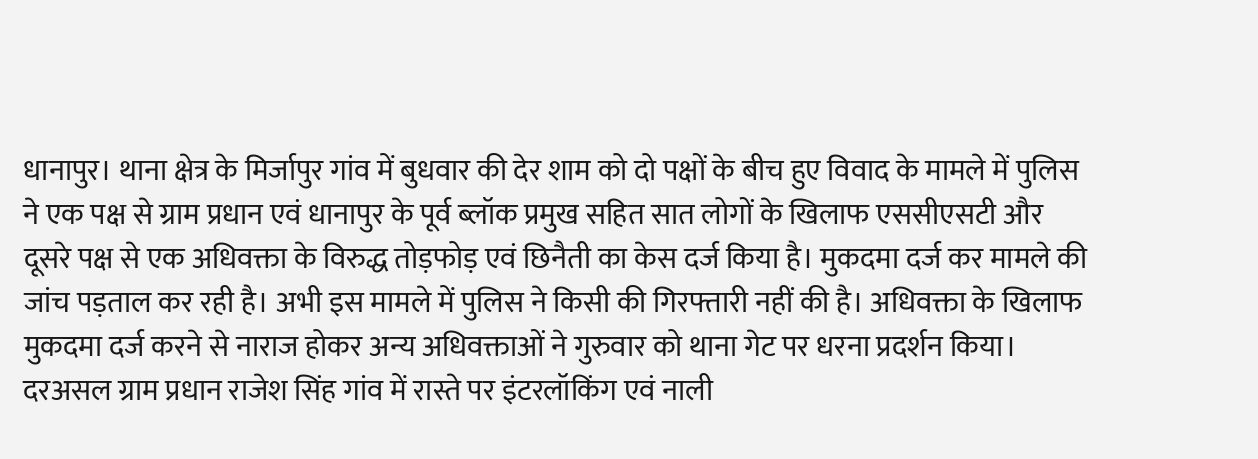धानापुर। थाना क्षेत्र के मिर्जापुर गांव में बुधवार की देर शाम को दो पक्षों के बीच हुए विवाद के मामले में पुलिस ने एक पक्ष से ग्राम प्रधान एवं धानापुर के पूर्व ब्लॉक प्रमुख सहित सात लोगों के खिलाफ एससीएसटी और दूसरे पक्ष से एक अधिवक्ता के विरुद्ध तोड़फोड़ एवं छिनैती का केस दर्ज किया है। मुकदमा दर्ज कर मामले की जांच पड़ताल कर रही है। अभी इस मामले में पुलिस ने किसी की गिरफ्तारी नहीं की है। अधिवक्ता के खिलाफ मुकदमा दर्ज करने से नाराज होकर अन्य अधिवक्ताओं ने गुरुवार को थाना गेट पर धरना प्रदर्शन किया। दरअसल ग्राम प्रधान राजेश सिंह गांव में रास्ते पर इंटरलॉकिंग एवं नाली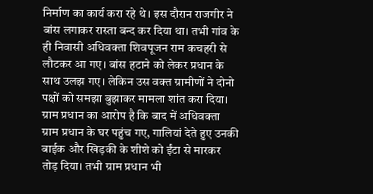निर्माण का कार्य करा रहे थे। इस दौरान राजगीर ने बांस लगाकर रास्ता बन्द कर दिया था। तभी गांव के ही निवासी अधिवक्ता शिवपूजन राम कचहरी से लौटकर आ गए। बांस हटाने को लेकर प्रधान के साथ उलझ गए। लेकिन उस वक्त ग्रामीणों ने दोनो पक्षों को समझा बुझाकर मामला शांत करा दिया। ग्राम प्रधान का आरोप है कि बाद में अधिवक्ता ग्राम प्रधान के घर पहुंच गए, गालियां देते हुए उनकी बाईक और खिड़की के शीशे को ईंटा से मारकर तोड़ दिया। तभी ग्राम प्रधान भी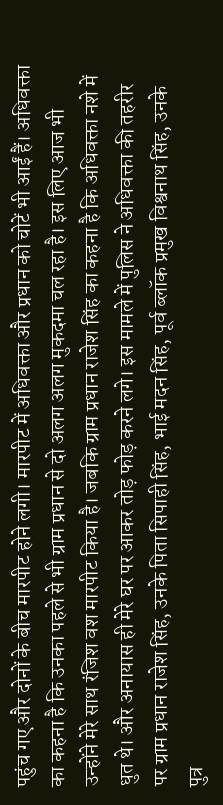पहुंच गए और दोनों के बीच मारपीट होने लगी। मारपीट में अधिवक्ता और प्रधान को चोटें भी आईं हैं। अधिवक्ता का कहना है कि उनका पहले से भी ग्राम प्रधान से दो अलग अलग मुकदमा चल रहा है। इस लिए आज भी उन्होंने मेरे साथ रंजिश वश मारपीट किया है। जबकि ग्राम प्रधान राजेश सिंह का कहना है कि अधिवक्ता नशे में धुत थे। और अनायास ही मेरे घर पर आकर तोड़ फोड़ करने लगे। इस मामले में पुलिस ने अधिवक्ता की तहरीर पर ग्राम प्रधान राजेश सिंह, उनके पिता सिपाही सिंह, भाई मदन सिंह, पूर्व ब्लॉक प्रमुख विश्वनाथ सिंह, उनके पुत्र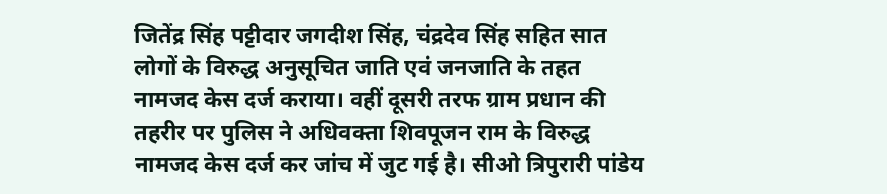जितेंद्र सिंह पट्टीदार जगदीश सिंह, चंद्रदेव सिंह सहित सात लोगों के विरुद्ध अनुसूचित जाति एवं जनजाति के तहत नामजद केस दर्ज कराया। वहीं दूसरी तरफ ग्राम प्रधान की तहरीर पर पुलिस ने अधिवक्ता शिवपूजन राम के विरुद्ध नामजद केस दर्ज कर जांच में जुट गई है। सीओ त्रिपुरारी पांडेय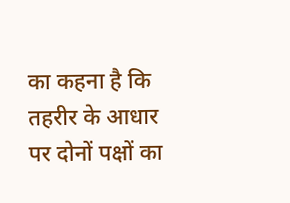का कहना है कि तहरीर के आधार पर दोनों पक्षों का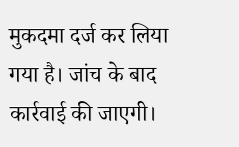मुकदमा दर्ज कर लिया गया है। जांच के बाद कार्रवाई की जाएगी।